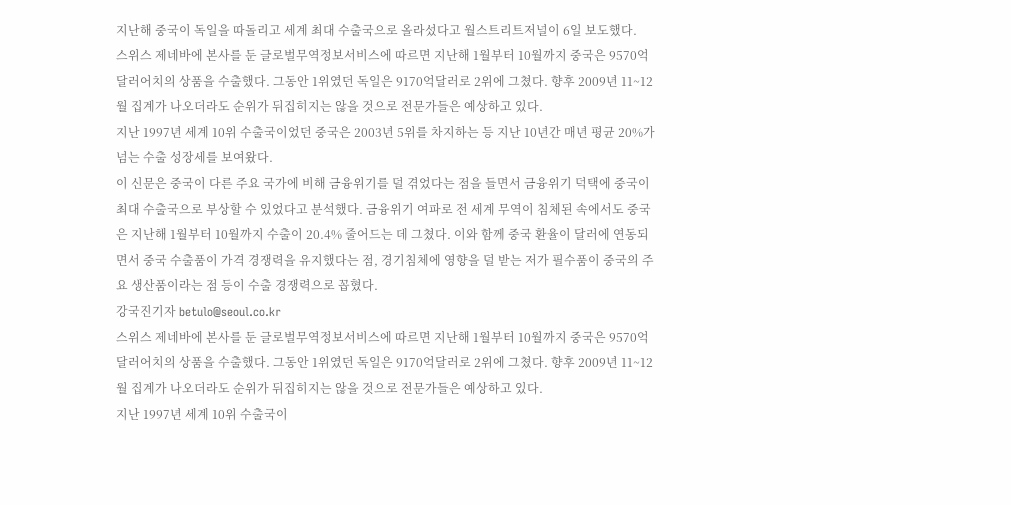지난해 중국이 독일을 따돌리고 세계 최대 수출국으로 올라섰다고 월스트리트저널이 6일 보도했다.
스위스 제네바에 본사를 둔 글로벌무역정보서비스에 따르면 지난해 1월부터 10월까지 중국은 9570억달러어치의 상품을 수출했다. 그동안 1위였던 독일은 9170억달러로 2위에 그쳤다. 향후 2009년 11~12월 집계가 나오더라도 순위가 뒤집히지는 않을 것으로 전문가들은 예상하고 있다.
지난 1997년 세계 10위 수출국이었던 중국은 2003년 5위를 차지하는 등 지난 10년간 매년 평균 20%가 넘는 수출 성장세를 보여왔다.
이 신문은 중국이 다른 주요 국가에 비해 금융위기를 덜 겪었다는 점을 들면서 금융위기 덕택에 중국이 최대 수출국으로 부상할 수 있었다고 분석했다. 금융위기 여파로 전 세계 무역이 침체된 속에서도 중국은 지난해 1월부터 10월까지 수출이 20.4% 줄어드는 데 그쳤다. 이와 함께 중국 환율이 달러에 연동되면서 중국 수출품이 가격 경쟁력을 유지했다는 점, 경기침체에 영향을 덜 받는 저가 필수품이 중국의 주요 생산품이라는 점 등이 수출 경쟁력으로 꼽혔다.
강국진기자 betulo@seoul.co.kr
스위스 제네바에 본사를 둔 글로벌무역정보서비스에 따르면 지난해 1월부터 10월까지 중국은 9570억달러어치의 상품을 수출했다. 그동안 1위였던 독일은 9170억달러로 2위에 그쳤다. 향후 2009년 11~12월 집계가 나오더라도 순위가 뒤집히지는 않을 것으로 전문가들은 예상하고 있다.
지난 1997년 세계 10위 수출국이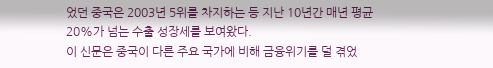었던 중국은 2003년 5위를 차지하는 등 지난 10년간 매년 평균 20%가 넘는 수출 성장세를 보여왔다.
이 신문은 중국이 다른 주요 국가에 비해 금융위기를 덜 겪었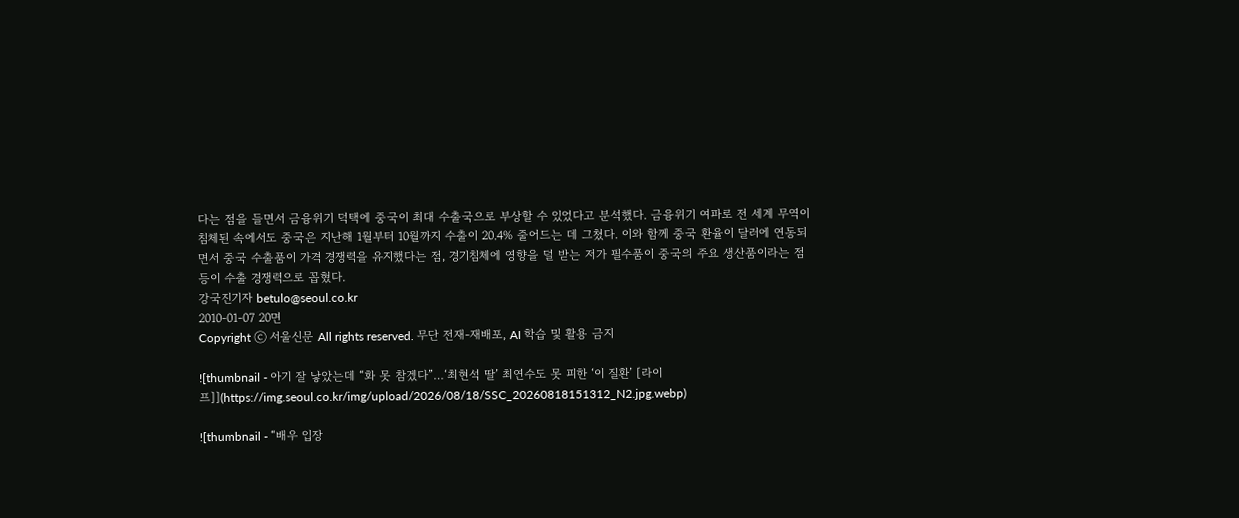다는 점을 들면서 금융위기 덕택에 중국이 최대 수출국으로 부상할 수 있었다고 분석했다. 금융위기 여파로 전 세계 무역이 침체된 속에서도 중국은 지난해 1월부터 10월까지 수출이 20.4% 줄어드는 데 그쳤다. 이와 함께 중국 환율이 달러에 연동되면서 중국 수출품이 가격 경쟁력을 유지했다는 점, 경기침체에 영향을 덜 받는 저가 필수품이 중국의 주요 생산품이라는 점 등이 수출 경쟁력으로 꼽혔다.
강국진기자 betulo@seoul.co.kr
2010-01-07 20면
Copyright ⓒ 서울신문 All rights reserved. 무단 전재-재배포, AI 학습 및 활용 금지

![thumbnail - 아기 잘 낳았는데 “화 못 참겠다”…‘최현석 딸’ 최연수도 못 피한 ‘이 질환’ [라이프]](https://img.seoul.co.kr/img/upload/2026/08/18/SSC_20260818151312_N2.jpg.webp)

![thumbnail - “배우 입장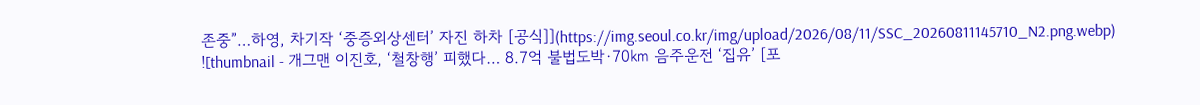존중”…하영, 차기작 ‘중증외상센터’ 자진 하차 [공식]](https://img.seoul.co.kr/img/upload/2026/08/11/SSC_20260811145710_N2.png.webp)
![thumbnail - 개그맨 이진호, ‘철창행’ 피했다… 8.7억 불법도박·70㎞ 음주운전 ‘집유’ [포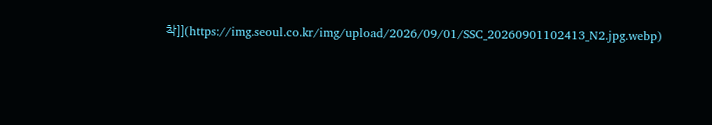착]](https://img.seoul.co.kr/img/upload/2026/09/01/SSC_20260901102413_N2.jpg.webp)